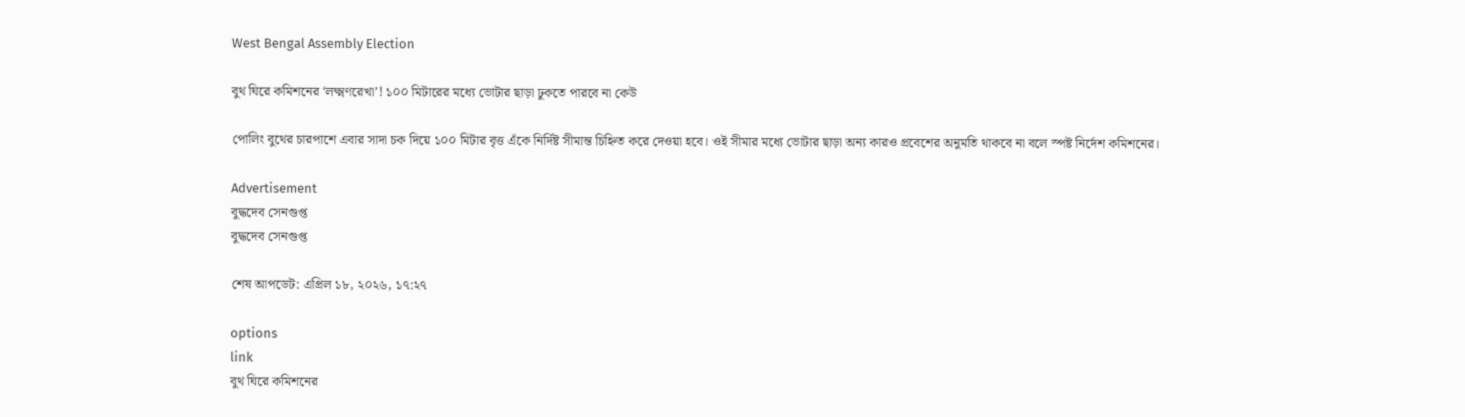West Bengal Assembly Election

বুথ ঘিরে কমিশনের ‘লক্ষ্মণরেখা’! ১০০ মিটারের মধ্যে ভোটার ছাড়া ঢুকতে পারবে না কেউ

পোলিং বুথের চারপাশে এবার সাদা চক দিয়ে ১০০ মিটার বৃত্ত এঁকে নির্দিষ্ট সীমান্ত চিহ্নিত করে দেওয়া হবে। ওই সীমার মধ্যে ভোটার ছাড়া অন্য কারও প্রবেশের অনুমতি থাকবে না বলে স্পষ্ট নির্দেশ কমিশনের।

Advertisement
বুদ্ধদেব সেনগুপ্ত
বুদ্ধদেব সেনগুপ্ত

শেষ আপডেট: এপ্রিল ১৮, ২০২৬, ১৭:২৭

options
link
বুথ ঘিরে কমিশনের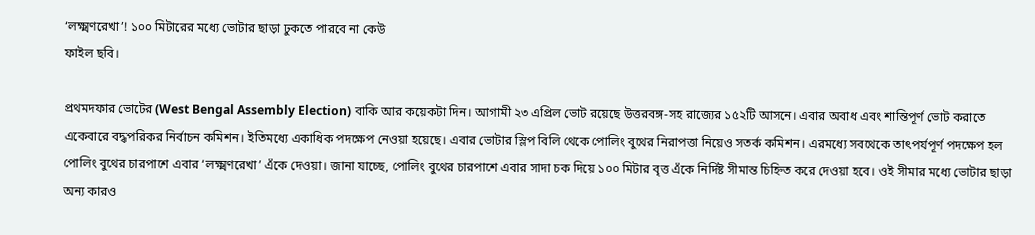‘লক্ষ্মণরেখা’! ১০০ মিটারের মধ্যে ভোটার ছাড়া ঢুকতে পারবে না কেউ
ফাইল ছবি।

প্রথমদফার ভোটের (West Bengal Assembly Election) বাকি আর কয়েকটা দিন। আগামী ২৩ এপ্রিল ভোট রয়েছে উত্তরবঙ্গ-সহ রাজ্যের ১৫২টি আসনে। এবার অবাধ এবং শান্তিপূর্ণ ভোট করাতে একেবারে বদ্ধপরিকর নির্বাচন কমিশন। ইতিমধ্যে একাধিক পদক্ষেপ নেওয়া হয়েছে। এবার ভোটার স্লিপ বিলি থেকে পোলিং বুথের নিরাপত্তা নিয়েও সতর্ক কমিশন। এরমধ্যে সবথেকে তাৎপর্যপূর্ণ পদক্ষেপ হল পোলিং বুথের চারপাশে এবার ‘লক্ষ্মণরেখা’ এঁকে দেওয়া। জানা যাচ্ছে, পোলিং বুথের চারপাশে এবার সাদা চক দিয়ে ১০০ মিটার বৃত্ত এঁকে নির্দিষ্ট সীমান্ত চিহ্নিত করে দেওয়া হবে। ওই সীমার মধ্যে ভোটার ছাড়া অন্য কারও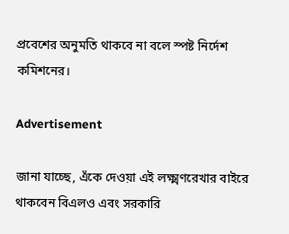প্রবেশের অনুমতি থাকবে না বলে স্পষ্ট নির্দেশ কমিশনের।

Advertisement

জানা যাচ্ছে, এঁকে দেওয়া এই লক্ষ্মণরেখার বাইরে থাকবেন বিএলও এবং সরকারি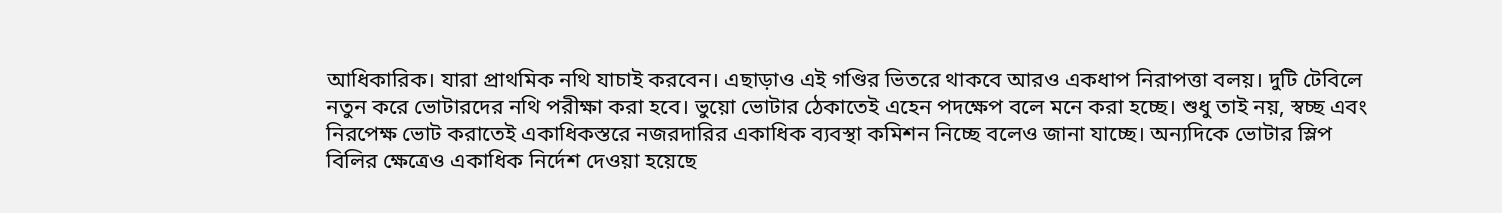আধিকারিক। যারা প্রাথমিক নথি যাচাই করবেন। এছাড়াও এই গণ্ডির ভিতরে থাকবে আরও একধাপ নিরাপত্তা বলয়। দুটি টেবিলে নতুন করে ভোটারদের নথি পরীক্ষা করা হবে। ভুয়ো ভোটার ঠেকাতেই এহেন পদক্ষেপ বলে মনে করা হচ্ছে। শুধু তাই নয়, স্বচ্ছ এবং নিরপেক্ষ ভোট করাতেই একাধিকস্তরে নজরদারির একাধিক ব্যবস্থা কমিশন নিচ্ছে বলেও জানা যাচ্ছে। অন্যদিকে ভোটার স্লিপ বিলির ক্ষেত্রেও একাধিক নির্দেশ দেওয়া হয়েছে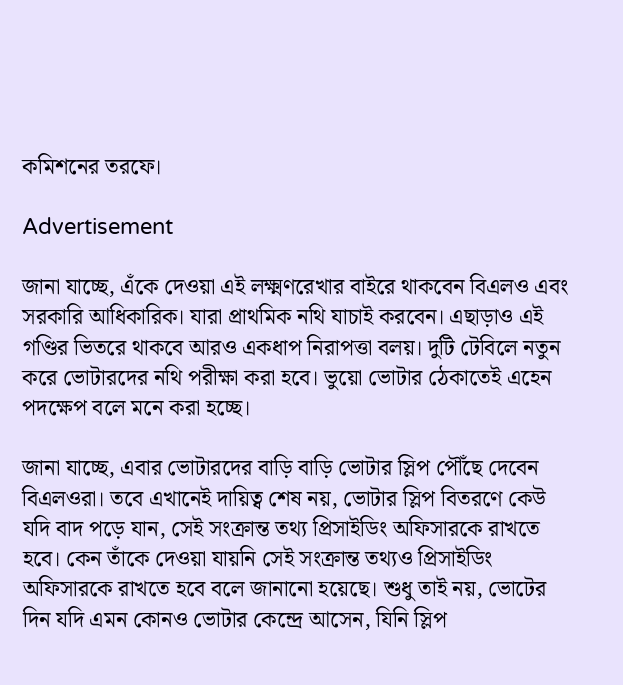কমিশনের তরফে।

Advertisement

জানা যাচ্ছে, এঁকে দেওয়া এই লক্ষ্মণরেখার বাইরে থাকবেন বিএলও এবং সরকারি আধিকারিক। যারা প্রাথমিক নথি যাচাই করবেন। এছাড়াও এই গণ্ডির ভিতরে থাকবে আরও একধাপ নিরাপত্তা বলয়। দুটি টেবিলে নতুন করে ভোটারদের নথি পরীক্ষা করা হবে। ভুয়ো ভোটার ঠেকাতেই এহেন পদক্ষেপ বলে মনে করা হচ্ছে।

জানা যাচ্ছে, এবার ভোটারদের বাড়ি বাড়ি ভোটার স্লিপ পৌঁছে দেবেন বিএলওরা। তবে এখানেই দায়িত্ব শেষ নয়, ভোটার স্লিপ বিতরণে কেউ যদি বাদ পড়ে যান, সেই সংক্রান্ত তথ্য প্রিসাইডিং অফিসারকে রাখতে হবে। কেন তাঁকে দেওয়া যায়নি সেই সংক্রান্ত তথ্যও প্রিসাইডিং অফিসারকে রাখতে হবে বলে জানানো হয়েছে। শুধু তাই নয়, ভোটের দিন যদি এমন কোনও ভোটার কেন্দ্রে আসেন, যিনি স্লিপ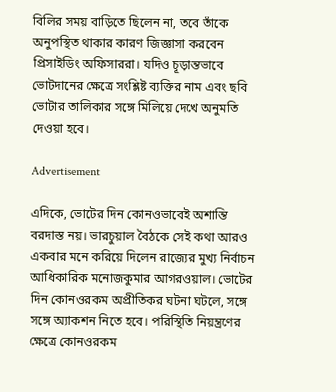বিলির সময় বাড়িতে ছিলেন না, তবে তাঁকে অনুপস্থিত থাকার কারণ জিজ্ঞাসা করবেন প্রিসাইডিং অফিসাররা। যদিও চূড়ান্তভাবে ভোটদানের ক্ষেত্রে সংশ্লিষ্ট ব্যক্তির নাম এবং ছবি ভোটার তালিকার সঙ্গে মিলিয়ে দেখে অনুমতি দেওয়া হবে।

Advertisement

এদিকে, ভোটের দিন কোনওভাবেই অশান্তি বরদাস্ত নয়। ভারচুয়াল বৈঠকে সেই কথা আরও একবার মনে করিয়ে দিলেন রাজ্যের মুখ্য নির্বাচন আধিকারিক মনোজকুমার আগরওয়াল। ভোটের দিন কোনওরকম অপ্রীতিকর ঘটনা ঘটলে, সঙ্গে সঙ্গে অ্যাকশন নিতে হবে। পরিস্থিতি নিয়ন্ত্রণের ক্ষেত্রে কোনওরকম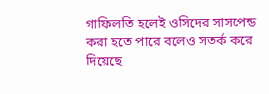গাফিলতি হলেই ওসিদের সাসপেন্ড করা হতে পারে বলেও সতর্ক করে দিয়েছে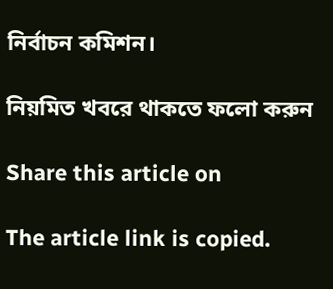নির্বাচন কমিশন।

নিয়মিত খবরে থাকতে ফলো করুন

Share this article on

The article link is copied.